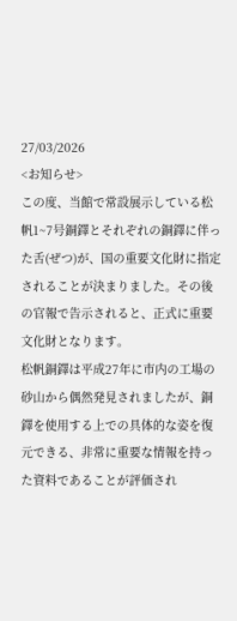27/03/2026
<お知らせ>
この度、当館で常設展示している松帆1~7号銅鐸とそれぞれの銅鐸に伴った舌(ぜつ)が、国の重要文化財に指定されることが決まりました。その後の官報で告示されると、正式に重要文化財となります。
松帆銅鐸は平成27年に市内の工場の砂山から偶然発見されましたが、銅鐸を使用する上での具体的な姿を復元できる、非常に重要な情報を持った資料であることが評価され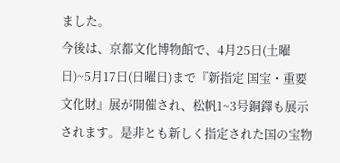ました。
今後は、京都文化博物館で、4月25日(土曜日)~5月17日(日曜日)まで『新指定 国宝・重要文化財』展が開催され、松帆1~3号銅鐸も展示されます。是非とも新しく指定された国の宝物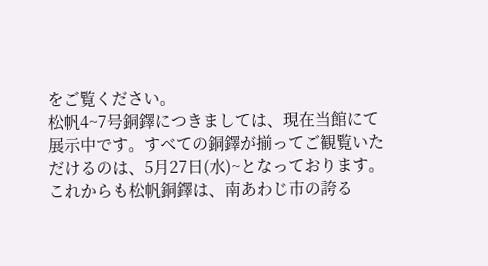をご覧ください。
松帆4~7号銅鐸につきましては、現在当館にて展示中です。すべての銅鐸が揃ってご観覧いただけるのは、5月27日(水)~となっております。これからも松帆銅鐸は、南あわじ市の誇る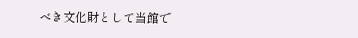べき文化財として当館で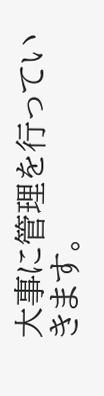大事に管理を行っていきます。